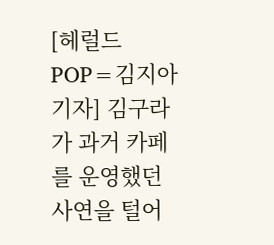[헤럴드POP=김지아 기자] 김구라가 과거 카페를 운영했던 사연을 털어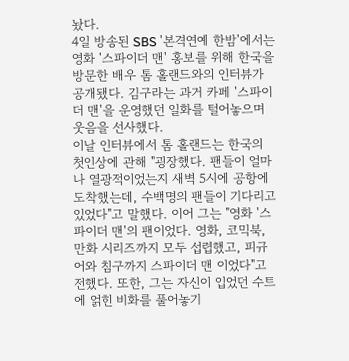놨다.
4일 방송된 SBS '본격연예 한밤'에서는 영화 '스파이더 맨' 홍보를 위해 한국을 방문한 배우 톰 홀랜드와의 인터뷰가 공개됐다. 김구라는 과거 카페 '스파이더 맨'을 운영했던 일화를 털어놓으며 웃음을 선사했다.
이날 인터뷰에서 톰 홀랜드는 한국의 첫인상에 관해 "굉장했다. 팬들이 얼마나 열광적이었는지 새벽 5시에 공항에 도착했는데, 수백명의 팬들이 기다리고 있었다"고 말했다. 이어 그는 "영화 '스파이더 맨'의 팬이었다. 영화, 코믹북, 만화 시리즈까지 모두 섭렵했고, 피규어와 침구까지 스파이더 맨 이었다"고 전했다. 또한, 그는 자신이 입었던 수트에 얽힌 비화를 풀어놓기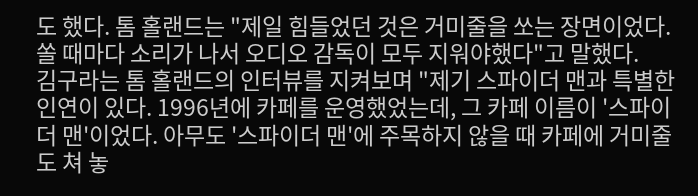도 했다. 톰 홀랜드는 "제일 힘들었던 것은 거미줄을 쏘는 장면이었다. 쏠 때마다 소리가 나서 오디오 감독이 모두 지워야했다"고 말했다.
김구라는 톰 홀랜드의 인터뷰를 지켜보며 "제기 스파이더 맨과 특별한 인연이 있다. 1996년에 카페를 운영했었는데, 그 카페 이름이 '스파이더 맨'이었다. 아무도 '스파이더 맨'에 주목하지 않을 때 카페에 거미줄도 쳐 놓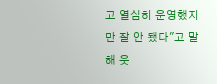고 열심히 운영했지만 잘 안 됐다"고 말해 웃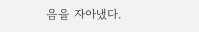음을 자아냈다.